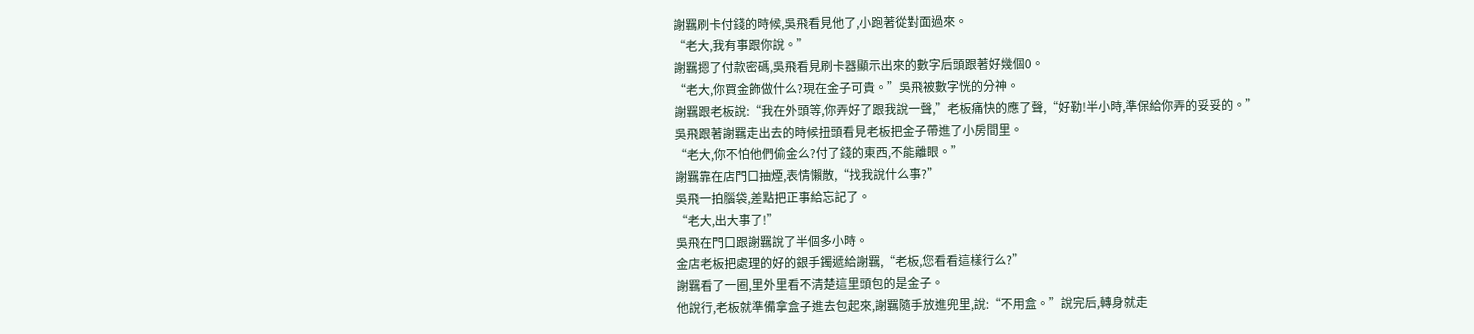謝羈刷卡付錢的時候,吳飛看見他了,小跑著從對面過來。
“老大,我有事跟你說。”
謝羈摁了付款密碼,吳飛看見刷卡器顯示出來的數字后頭跟著好幾個0。
“老大,你買金飾做什么?現在金子可貴。”吳飛被數字恍的分神。
謝羈跟老板說:“我在外頭等,你弄好了跟我說一聲,”老板痛快的應了聲,“好勒!半小時,準保給你弄的妥妥的。”
吳飛跟著謝羈走出去的時候扭頭看見老板把金子帶進了小房間里。
“老大,你不怕他們偷金么?付了錢的東西,不能離眼。”
謝羈靠在店門口抽煙,表情懶散,“找我說什么事?”
吳飛一拍腦袋,差點把正事給忘記了。
“老大,出大事了!”
吳飛在門口跟謝羈說了半個多小時。
金店老板把處理的好的銀手鐲遞給謝羈,“老板,您看看這樣行么?”
謝羈看了一圈,里外里看不清楚這里頭包的是金子。
他說行,老板就準備拿盒子進去包起來,謝羈隨手放進兜里,說:“不用盒。”說完后,轉身就走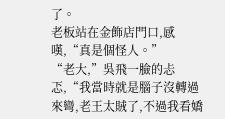了。
老板站在金飾店門口,感嘆,“真是個怪人。”
“老大,”吳飛一臉的忐忑,“我當時就是腦子沒轉過來彎,老王太賊了,不過我看嬌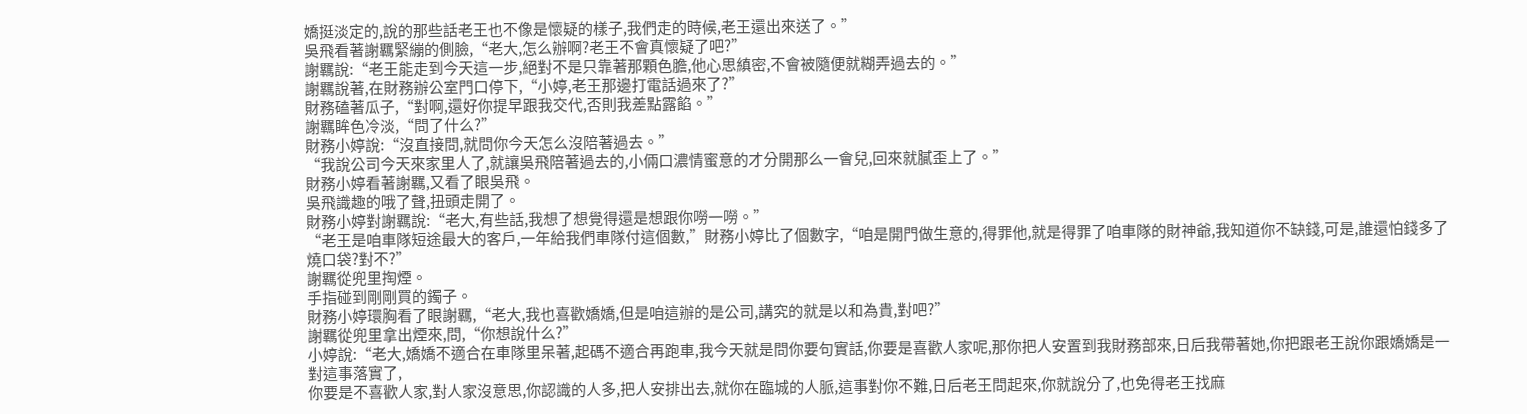嬌挺淡定的,說的那些話老王也不像是懷疑的樣子,我們走的時候,老王還出來送了。”
吳飛看著謝羈緊繃的側臉,“老大,怎么辦啊?老王不會真懷疑了吧?”
謝羈說:“老王能走到今天這一步,絕對不是只靠著那顆色膽,他心思縝密,不會被隨便就糊弄過去的。”
謝羈說著,在財務辦公室門口停下,“小婷,老王那邊打電話過來了?”
財務磕著瓜子,“對啊,還好你提早跟我交代,否則我差點露餡。”
謝羈眸色冷淡,“問了什么?”
財務小婷說:“沒直接問,就問你今天怎么沒陪著過去。”
“我說公司今天來家里人了,就讓吳飛陪著過去的,小倆口濃情蜜意的才分開那么一會兒,回來就膩歪上了。”
財務小婷看著謝羈,又看了眼吳飛。
吳飛識趣的哦了聲,扭頭走開了。
財務小婷對謝羈說:“老大,有些話,我想了想覺得還是想跟你嘮一嘮。”
“老王是咱車隊短途最大的客戶,一年給我們車隊付這個數,”財務小婷比了個數字,“咱是開門做生意的,得罪他,就是得罪了咱車隊的財神爺,我知道你不缺錢,可是,誰還怕錢多了燒口袋?對不?”
謝羈從兜里掏煙。
手指碰到剛剛買的鐲子。
財務小婷環胸看了眼謝羈,“老大,我也喜歡嬌嬌,但是咱這辦的是公司,講究的就是以和為貴,對吧?”
謝羈從兜里拿出煙來,問,“你想說什么?”
小婷說:“老大,嬌嬌不適合在車隊里呆著,起碼不適合再跑車,我今天就是問你要句實話,你要是喜歡人家呢,那你把人安置到我財務部來,日后我帶著她,你把跟老王說你跟嬌嬌是一對這事落實了,
你要是不喜歡人家,對人家沒意思,你認識的人多,把人安排出去,就你在臨城的人脈,這事對你不難,日后老王問起來,你就說分了,也免得老王找麻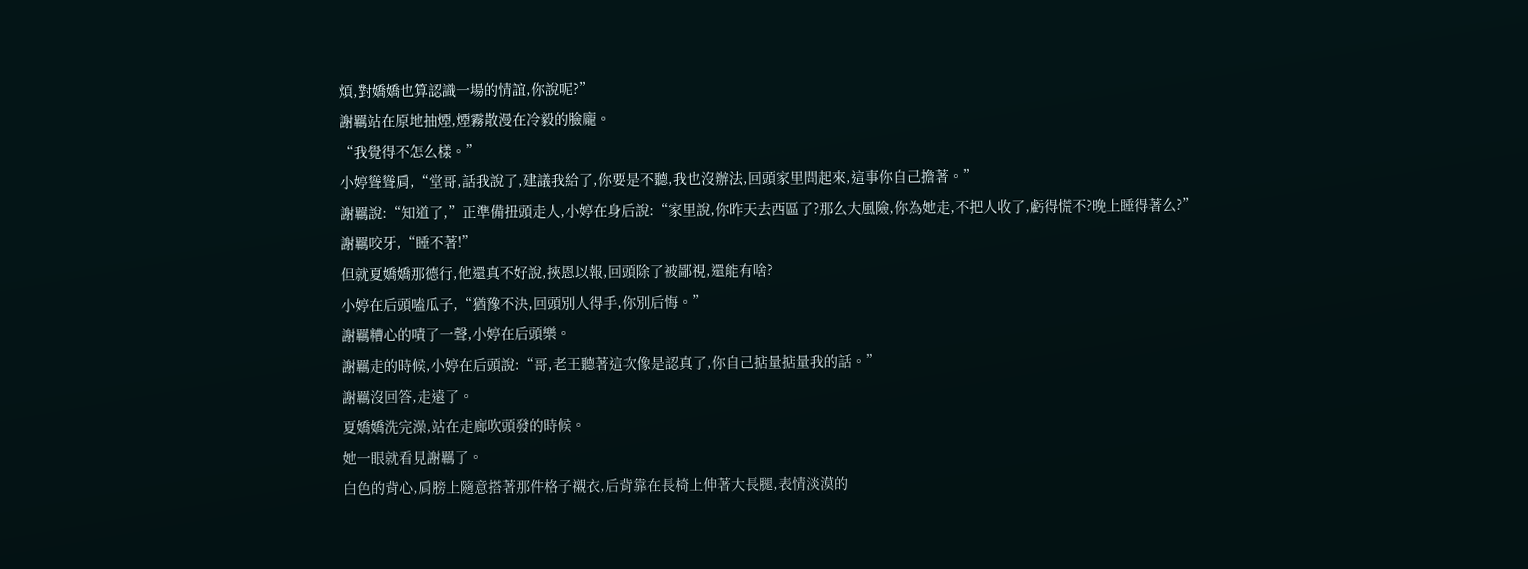煩,對嬌嬌也算認識一場的情誼,你說呢?”
謝羈站在原地抽煙,煙霧散漫在冷毅的臉龐。
“我覺得不怎么樣。”
小婷聳聳肩,“堂哥,話我說了,建議我給了,你要是不聽,我也沒辦法,回頭家里問起來,這事你自己擔著。”
謝羈說:“知道了,”正準備扭頭走人,小婷在身后說:“家里說,你昨天去西區了?那么大風險,你為她走,不把人收了,虧得慌不?晚上睡得著么?”
謝羈咬牙,“睡不著!”
但就夏嬌嬌那德行,他還真不好說,挾恩以報,回頭除了被鄙視,還能有啥?
小婷在后頭嗑瓜子,“猶豫不決,回頭別人得手,你別后悔。”
謝羈糟心的嘖了一聲,小婷在后頭樂。
謝羈走的時候,小婷在后頭說:“哥,老王聽著這次像是認真了,你自己掂量掂量我的話。”
謝羈沒回答,走遠了。
夏嬌嬌洗完澡,站在走廊吹頭發的時候。
她一眼就看見謝羈了。
白色的背心,肩膀上隨意搭著那件格子襯衣,后背靠在長椅上伸著大長腿,表情淡漠的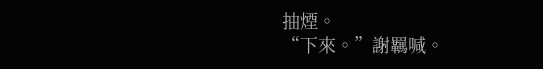抽煙。
“下來。”謝羈喊。